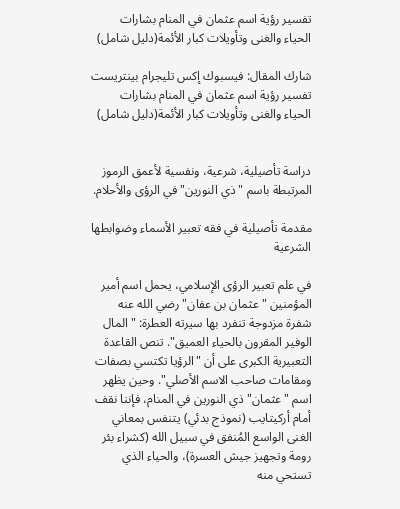تفسير رؤية اسم عثمان في المنام بشارات الحياء والغنى وتأويلات كبار الأئمة(دليل شامل)

شارك المقال: فيسبوك إكس تليجرام بينتريست
تفسير رؤية اسم عثمان في المنام بشارات الحياء والغنى وتأويلات كبار الأئمة(دليل شامل)


دراسة تأصيلية، شرعية، ونفسية لأعمق الرموز المرتبطة باسم "ذي النورين" في الرؤى والأحلام.

مقدمة تأصيلية في فقه تعبير الأسماء وضوابطها الشرعية

في علم تعبير الرؤى الإسلامي، يحمل اسم أمير المؤمنين "عثمان بن عفان" رضي الله عنه شفرة مزدوجة تنفرد بها سيرته العطرة: "المال الوفير المقرون بالحياء العميق". تنص القاعدة التعبيرية الكبرى على أن "الرؤيا تكتسي بصفات ومقامات صاحب الاسم الأصلي". وحين يظهر اسم "عثمان" ذي النورين في المنام، فإننا نقف أمام أركيتايب (نموذج بدئي) يتنفس بمعاني الغنى الواسع المُنفق في سبيل الله (كشراء بئر رومة وتجهيز جيش العسرة)، والحياء الذي تستحي منه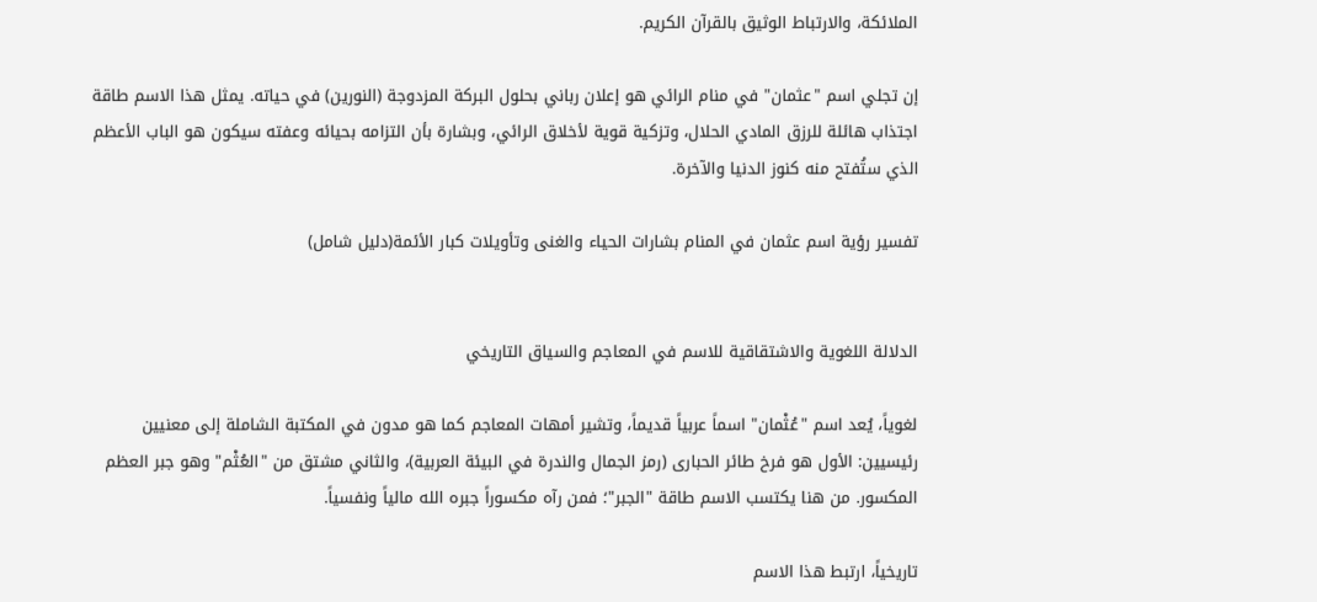الملائكة، والارتباط الوثيق بالقرآن الكريم.

إن تجلي اسم "عثمان" في منام الرائي هو إعلان رباني بحلول البركة المزدوجة (النورين) في حياته. يمثل هذا الاسم طاقة اجتذاب هائلة للرزق المادي الحلال، وتزكية قوية لأخلاق الرائي، وبشارة بأن التزامه بحيائه وعفته سيكون هو الباب الأعظم الذي ستُفتح منه كنوز الدنيا والآخرة.

تفسير رؤية اسم عثمان في المنام بشارات الحياء والغنى وتأويلات كبار الأئمة(دليل شامل)


الدلالة اللغوية والاشتقاقية للاسم في المعاجم والسياق التاريخي

لغوياً، يُعد اسم "عُثْمان" اسماً عربياً قديماً، وتشير أمهات المعاجم كما هو مدون في المكتبة الشاملة إلى معنيين رئيسيين: الأول هو فرخ طائر الحبارى (رمز الجمال والندرة في البيئة العربية)، والثاني مشتق من "العُثْم" وهو جبر العظم المكسور. من هنا يكتسب الاسم طاقة "الجبر"؛ فمن رآه مكسوراً جبره الله مالياً ونفسياً.

تاريخياً، ارتبط هذا الاسم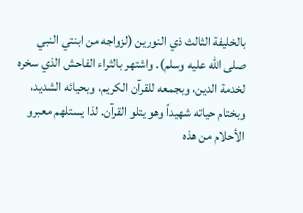بالخليفة الثالث ذي النورين (لزواجه من ابنتي النبي صلى الله عليه وسلم). واشتهر بالثراء الفاحش الذي سخره لخدمة الدين، وبجمعه للقرآن الكريم، وبحيائه الشديد، وبختام حياته شهيداً وهو يتلو القرآن. لذا يستلهم معبرو الأحلام من هذه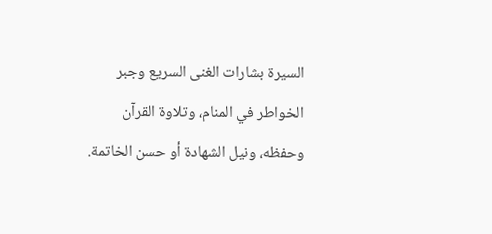السيرة بشارات الغنى السريع وجبر الخواطر في المنام، وتلاوة القرآن وحفظه، ونيل الشهادة أو حسن الخاتمة.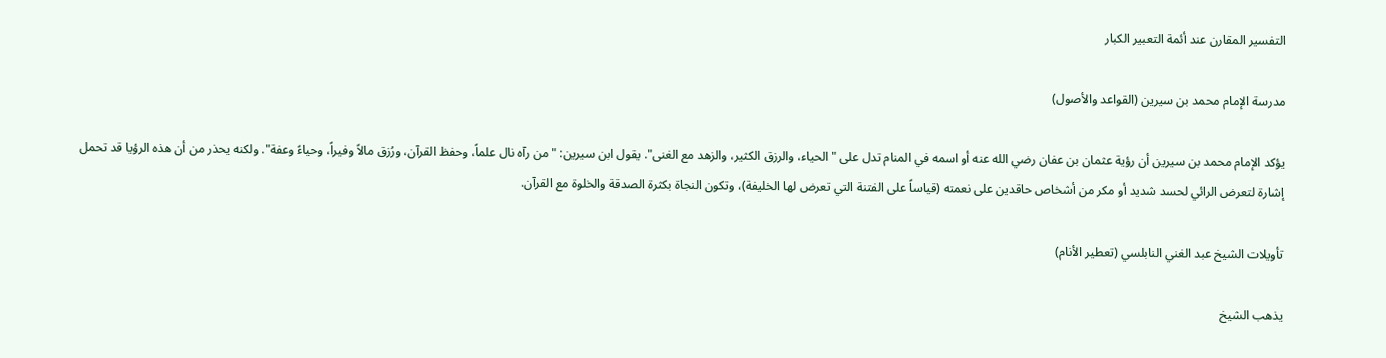التفسير المقارن عند أئمة التعبير الكبار

مدرسة الإمام محمد بن سيرين (القواعد والأصول)

يؤكد الإمام محمد بن سيرين أن رؤية عثمان بن عفان رضي الله عنه أو اسمه في المنام تدل على "الحياء، والرزق الكثير، والزهد مع الغنى". يقول ابن سيرين: "من رآه نال علماً، وحفظ القرآن، ورُزق مالاً وفيراً، وحياءً وعفة". ولكنه يحذر من أن هذه الرؤيا قد تحمل إشارة لتعرض الرائي لحسد شديد أو مكر من أشخاص حاقدين على نعمته (قياساً على الفتنة التي تعرض لها الخليفة)، وتكون النجاة بكثرة الصدقة والخلوة مع القرآن.

تأويلات الشيخ عبد الغني النابلسي (تعطير الأنام)

يذهب الشيخ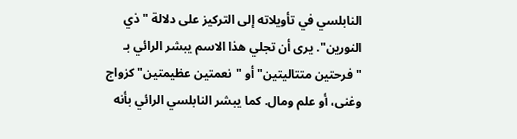النابلسي في تأويلاته إلى التركيز على دلالة "ذي النورين". يرى أن تجلي هذا الاسم يبشر الرائي بـ "فرحتين متتاليتين" أو "نعمتين عظيمتين" كزواج وغنى، أو علم ومال. كما يبشر النابلسي الرائي بأنه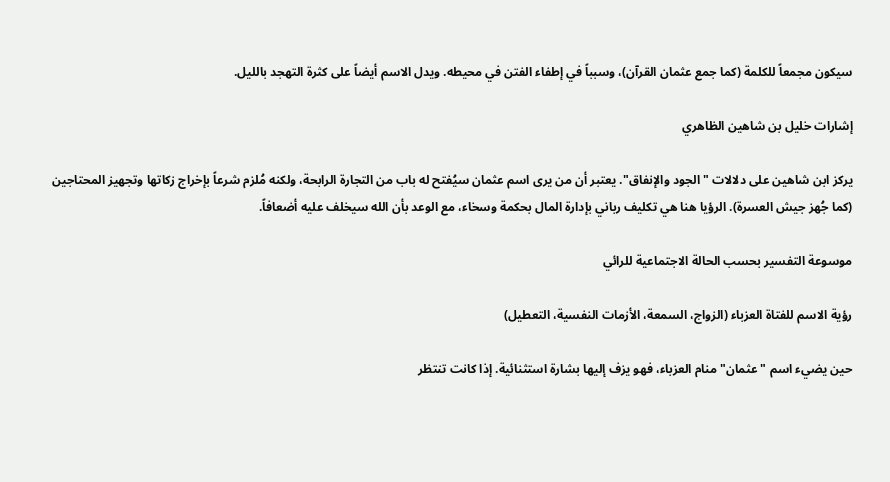سيكون مجمعاً للكلمة (كما جمع عثمان القرآن)، وسبباً في إطفاء الفتن في محيطه. ويدل الاسم أيضاً على كثرة التهجد بالليل.

إشارات خليل بن شاهين الظاهري

يركز ابن شاهين على دلالات "الجود والإنفاق". يعتبر أن من يرى اسم عثمان سيُفتح له باب من التجارة الرابحة، ولكنه مُلزم شرعاً بإخراج زكاتها وتجهيز المحتاجين (كما جُهز جيش العسرة). الرؤيا هنا هي تكليف رباني بإدارة المال بحكمة وسخاء، مع الوعد بأن الله سيخلف عليه أضعافاً.

موسوعة التفسير بحسب الحالة الاجتماعية للرائي

رؤية الاسم للفتاة العزباء (الزواج، السمعة، الأزمات النفسية، التعطيل)

حين يضيء اسم "عثمان" منام العزباء، فهو يزف إليها بشارة استثنائية. إذا كانت تنتظر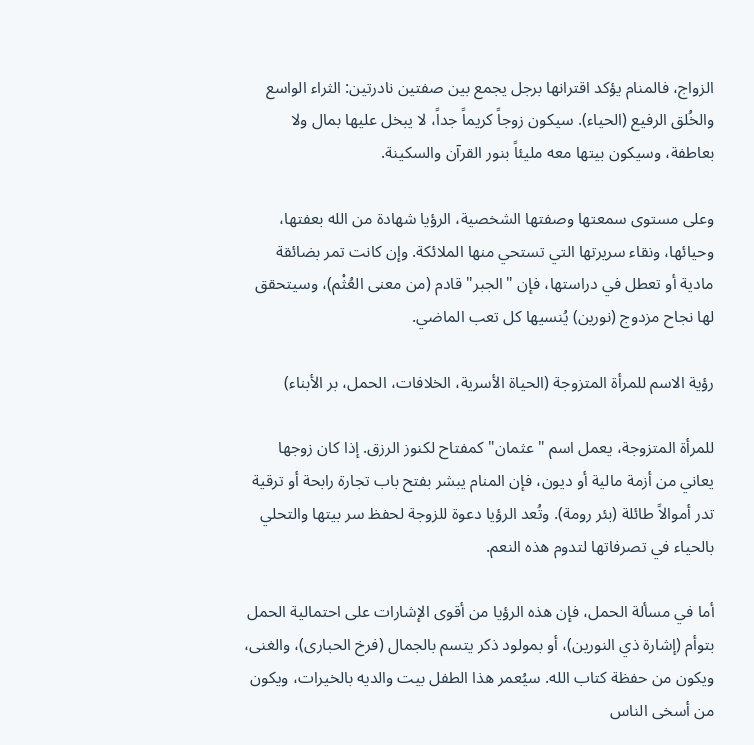الزواج، فالمنام يؤكد اقترانها برجل يجمع بين صفتين نادرتين: الثراء الواسع والخُلق الرفيع (الحياء). سيكون زوجاً كريماً جداً، لا يبخل عليها بمال ولا بعاطفة، وسيكون بيتها معه مليئاً بنور القرآن والسكينة.

وعلى مستوى سمعتها وصفتها الشخصية، الرؤيا شهادة من الله بعفتها، وحيائها، ونقاء سريرتها التي تستحي منها الملائكة. وإن كانت تمر بضائقة مادية أو تعطل في دراستها، فإن "الجبر" قادم (من معنى العُثْم)، وسيتحقق لها نجاح مزدوج (نورين) يُنسيها كل تعب الماضي.

رؤية الاسم للمرأة المتزوجة (الحياة الأسرية، الخلافات، الحمل، بر الأبناء)

للمرأة المتزوجة، يعمل اسم "عثمان" كمفتاح لكنوز الرزق. إذا كان زوجها يعاني من أزمة مالية أو ديون، فإن المنام يبشر بفتح باب تجارة رابحة أو ترقية تدر أموالاً طائلة (بئر رومة). وتُعد الرؤيا دعوة للزوجة لحفظ سر بيتها والتحلي بالحياء في تصرفاتها لتدوم هذه النعم.

أما في مسألة الحمل، فإن هذه الرؤيا من أقوى الإشارات على احتمالية الحمل بتوأم (إشارة ذي النورين)، أو بمولود ذكر يتسم بالجمال (فرخ الحبارى)، والغنى، ويكون من حفظة كتاب الله. سيُعمر هذا الطفل بيت والديه بالخيرات، ويكون من أسخى الناس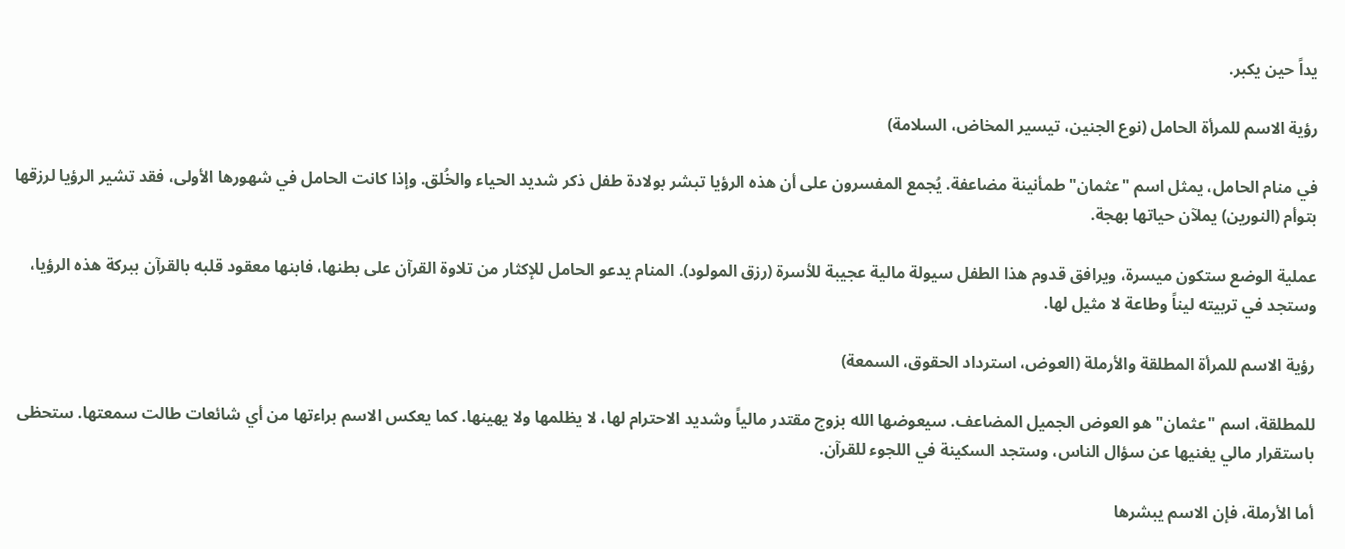يداً حين يكبر.

رؤية الاسم للمرأة الحامل (نوع الجنين، تيسير المخاض، السلامة)

في منام الحامل، يمثل اسم "عثمان" طمأنينة مضاعفة. يُجمع المفسرون على أن هذه الرؤيا تبشر بولادة طفل ذكر شديد الحياء والخُلق. وإذا كانت الحامل في شهورها الأولى، فقد تشير الرؤيا لرزقها بتوأم (النورين) يملآن حياتها بهجة.

عملية الوضع ستكون ميسرة، ويرافق قدوم هذا الطفل سيولة مالية عجيبة للأسرة (رزق المولود). المنام يدعو الحامل للإكثار من تلاوة القرآن على بطنها، فابنها معقود قلبه بالقرآن ببركة هذه الرؤيا، وستجد في تربيته ليناً وطاعة لا مثيل لها.

رؤية الاسم للمرأة المطلقة والأرملة (العوض، استرداد الحقوق، السمعة)

للمطلقة، اسم "عثمان" هو العوض الجميل المضاعف. سيعوضها الله بزوج مقتدر مالياً وشديد الاحترام لها، لا يظلمها ولا يهينها. كما يعكس الاسم براءتها من أي شائعات طالت سمعتها. ستحظى باستقرار مالي يغنيها عن سؤال الناس، وستجد السكينة في اللجوء للقرآن.

أما الأرملة، فإن الاسم يبشرها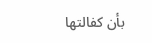بأن كفالتها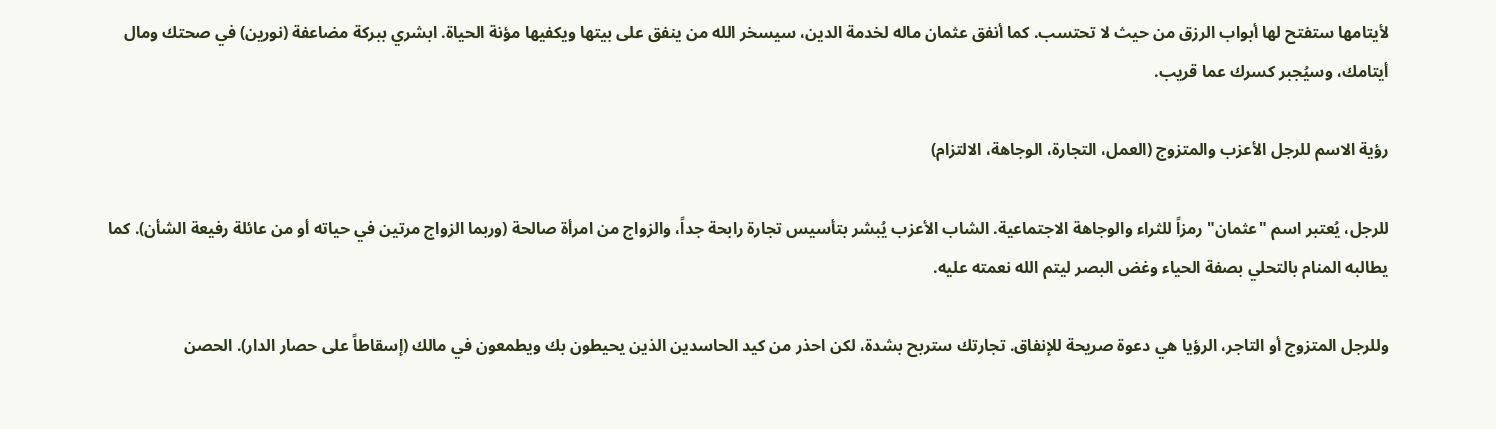لأيتامها ستفتح لها أبواب الرزق من حيث لا تحتسب. كما أنفق عثمان ماله لخدمة الدين، سيسخر الله من ينفق على بيتها ويكفيها مؤنة الحياة. ابشري ببركة مضاعفة (نورين) في صحتك ومال أيتامك، وسيُجبر كسرك عما قريب.

رؤية الاسم للرجل الأعزب والمتزوج (العمل، التجارة، الوجاهة، الالتزام)

للرجل، يُعتبر اسم "عثمان" رمزاً للثراء والوجاهة الاجتماعية. الشاب الأعزب يُبشر بتأسيس تجارة رابحة جداً، والزواج من امرأة صالحة (وربما الزواج مرتين في حياته أو من عائلة رفيعة الشأن). كما يطالبه المنام بالتحلي بصفة الحياء وغض البصر ليتم الله نعمته عليه.

وللرجل المتزوج أو التاجر، الرؤيا هي دعوة صريحة للإنفاق. تجارتك ستربح بشدة، لكن احذر من كيد الحاسدين الذين يحيطون بك ويطمعون في مالك (إسقاطاً على حصار الدار). الحصن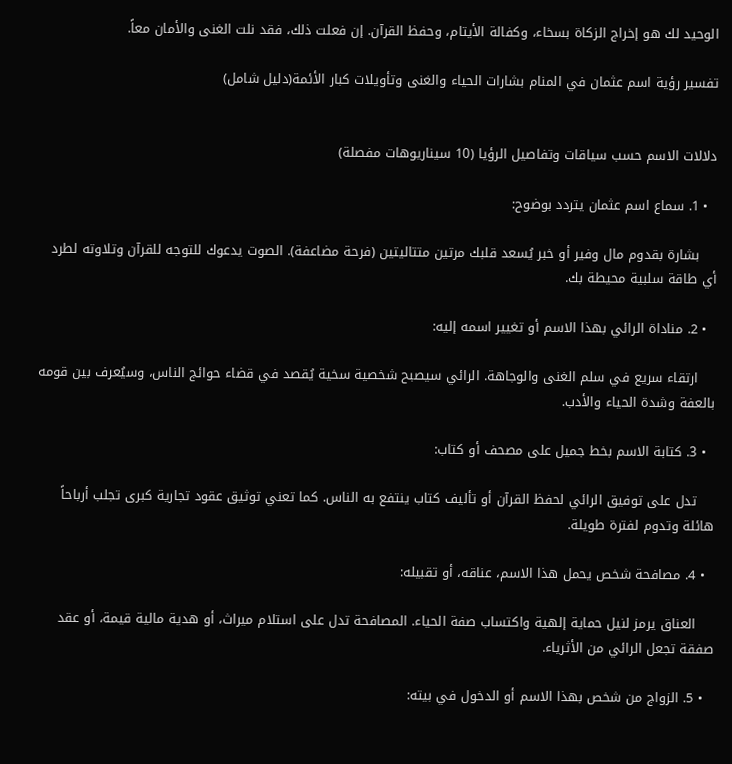الوحيد لك هو إخراج الزكاة بسخاء، وكفالة الأيتام، وحفظ القرآن. إن فعلت ذلك، فقد نلت الغنى والأمان معاً.

تفسير رؤية اسم عثمان في المنام بشارات الحياء والغنى وتأويلات كبار الأئمة(دليل شامل)


دلالات الاسم حسب سياقات وتفاصيل الرؤيا (10 سيناريوهات مفصلة)

  • 1. سماع اسم عثمان يتردد بوضوح:

    بشارة بقدوم مال وفير أو خبر يُسعد قلبك مرتين متتاليتين (فرحة مضاعفة). الصوت يدعوك للتوجه للقرآن وتلاوته لطرد أي طاقة سلبية محيطة بك.

  • 2. مناداة الرائي بهذا الاسم أو تغيير اسمه إليه:

    ارتقاء سريع في سلم الغنى والوجاهة. الرائي سيصبح شخصية سخية يُقصد في قضاء حوائج الناس، وسيُعرف بين قومه بالعفة وشدة الحياء والأدب.

  • 3. كتابة الاسم بخط جميل على مصحف أو كتاب:

    تدل على توفيق الرائي لحفظ القرآن أو تأليف كتاب ينتفع به الناس. كما تعني توثيق عقود تجارية كبرى تجلب أرباحاً هائلة وتدوم لفترة طويلة.

  • 4. مصافحة شخص يحمل هذا الاسم، عناقه، أو تقبيله:

    العناق يرمز لنيل حماية إلهية واكتساب صفة الحياء. المصافحة تدل على استلام ميراث، أو هدية مالية قيمة، أو عقد صفقة تجعل الرائي من الأثرياء.

  • 5. الزواج من شخص بهذا الاسم أو الدخول في بيته: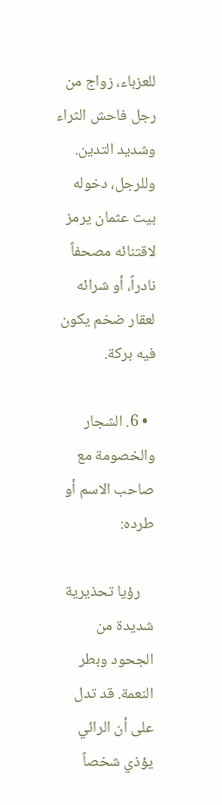للعزباء، زواج من رجل فاحش الثراء وشديد التدين. وللرجل، دخوله بيت عثمان يرمز لاقتنائه مصحفاً نادراً، أو شرائه لعقار ضخم يكون فيه بركة.

  • 6. الشجار والخصومة مع صاحب الاسم أو طرده:

    رؤيا تحذيرية شديدة من الجحود وبطر النعمة. قد تدل على أن الرائي يؤذي شخصاً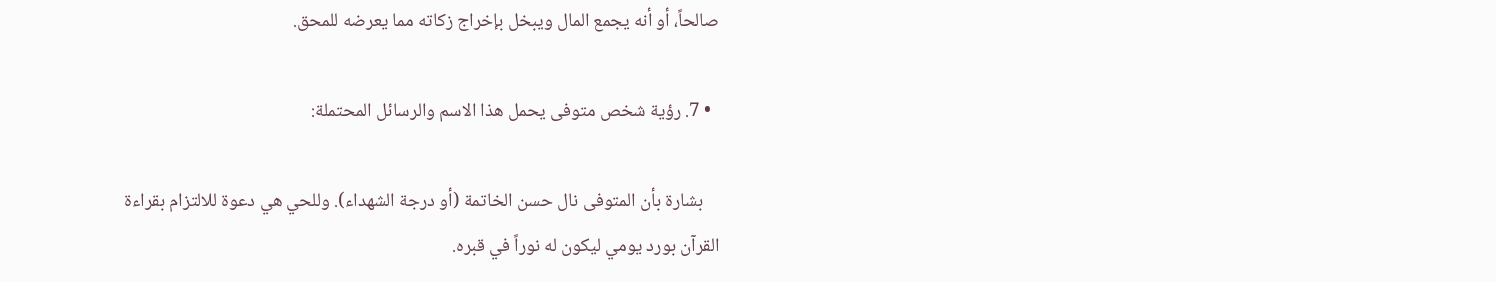صالحاً، أو أنه يجمع المال ويبخل بإخراج زكاته مما يعرضه للمحق.

  • 7. رؤية شخص متوفى يحمل هذا الاسم والرسائل المحتملة:

    بشارة بأن المتوفى نال حسن الخاتمة (أو درجة الشهداء). وللحي هي دعوة للالتزام بقراءة القرآن بورد يومي ليكون له نوراً في قبره.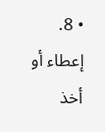• 8. إعطاء أو أخذ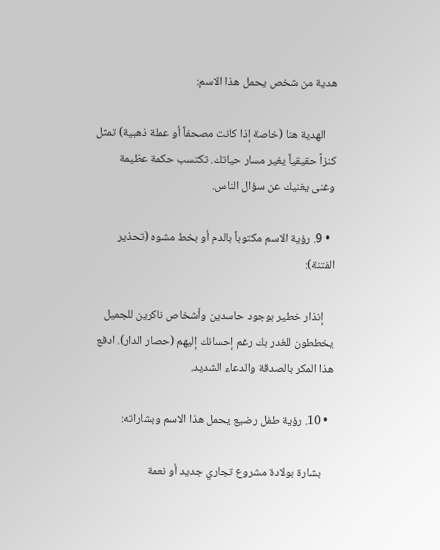هدية من شخص يحمل هذا الاسم:

    الهدية هنا (خاصة إذا كانت مصحفاً أو عملة ذهبية) تمثل كنزاً حقيقياً يغير مسار حياتك. تكتسب حكمة عظيمة وغنى يغنيك عن سؤال الناس.

  • 9. رؤية الاسم مكتوباً بالدم أو بخط مشوه (تحذير الفتنة):

    إنذار خطير بوجود حاسدين وأشخاص ناكرين للجميل يخططون للغدر بك رغم إحسانك إليهم (حصار الدار). ادفع هذا المكر بالصدقة والدعاء الشديد.

  • 10. رؤية طفل رضيع يحمل هذا الاسم وبشاراته:

    بشارة بولادة مشروع تجاري جديد أو نعمة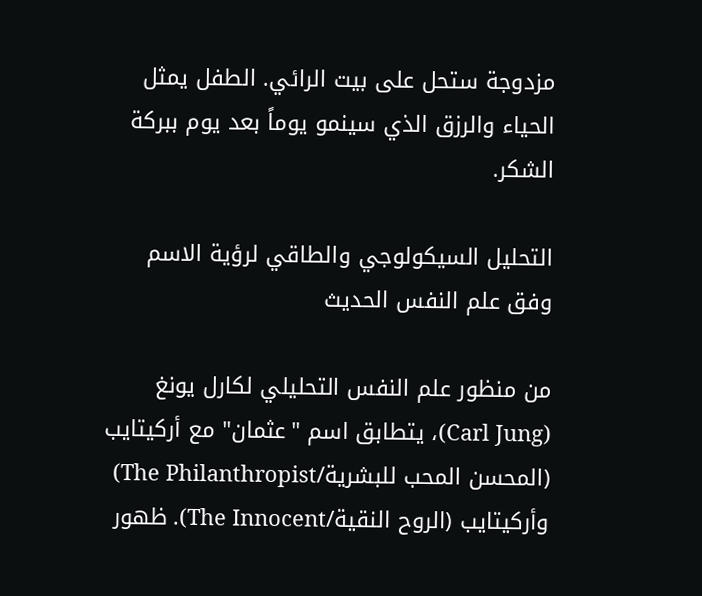مزدوجة ستحل على بيت الرائي. الطفل يمثل الحياء والرزق الذي سينمو يوماً بعد يوم ببركة الشكر.

التحليل السيكولوجي والطاقي لرؤية الاسم وفق علم النفس الحديث

من منظور علم النفس التحليلي لكارل يونغ (Carl Jung)، يتطابق اسم "عثمان" مع أركيتايب (المحسن المحب للبشرية/The Philanthropist) وأركيتايب (الروح النقية/The Innocent). ظهور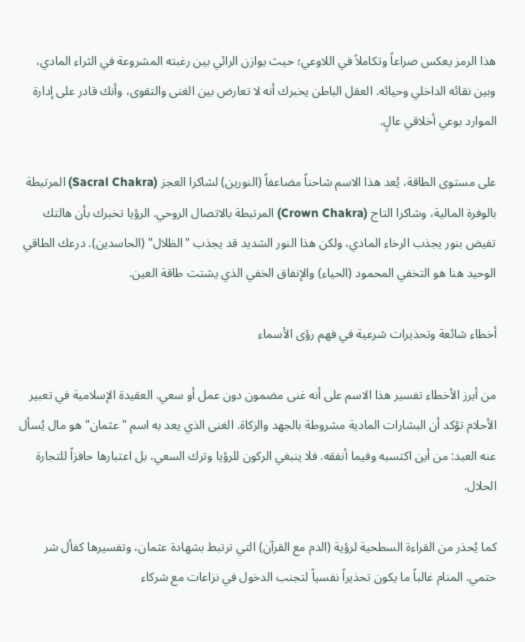هذا الرمز يعكس صراعاً وتكاملاً في اللاوعي؛ حيث يوازن الرائي بين رغبته المشروعة في الثراء المادي، وبين نقائه الداخلي وحيائه. العقل الباطن يخبرك أنه لا تعارض بين الغنى والتقوى، وأنك قادر على إدارة الموارد بوعي أخلاقي عالٍ.

على مستوى الطاقة، يُعد هذا الاسم شاحناً مضاعفاً (النورين) لشاكرا العجز (Sacral Chakra) المرتبطة بالوفرة المالية، وشاكرا التاج (Crown Chakra) المرتبطة بالاتصال الروحي. الرؤيا تخبرك بأن هالتك تفيض بنور يجذب الرخاء المادي، ولكن هذا النور الشديد قد يجذب "الظلال" (الحاسدين). درعك الطاقي الوحيد هنا هو التخفي المحمود (الحياء) والإنفاق الخفي الذي يشتت طاقة العين.

أخطاء شائعة وتحذيرات شرعية في فهم رؤى الأسماء

من أبرز الأخطاء تفسير هذا الاسم على أنه غنى مضمون دون عمل أو سعي. العقيدة الإسلامية في تعبير الأحلام تؤكد أن البشارات المادية مشروطة بالجهد والزكاة. الغنى الذي يعد به اسم "عثمان" هو مال يُسأل عنه العبد: من أين اكتسبه وفيما أنفقه. فلا ينبغي الركون للرؤيا وترك السعي، بل اعتبارها حافزاً للتجارة الحلال.

كما يُحذر من القراءة السطحية لرؤية (الدم مع القرآن) التي ترتبط بشهادة عثمان، وتفسيرها كفأل شر حتمي. المنام غالباً ما يكون تحذيراً نفسياً لتجنب الدخول في نزاعات مع شركاء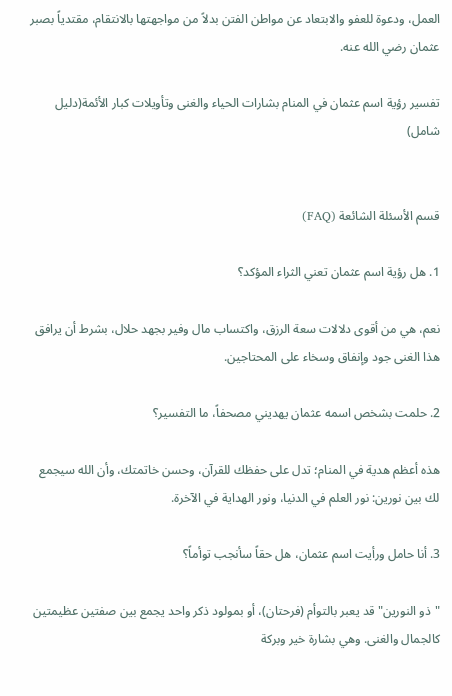العمل، ودعوة للعفو والابتعاد عن مواطن الفتن بدلاً من مواجهتها بالانتقام، مقتدياً بصبر عثمان رضي الله عنه.

تفسير رؤية اسم عثمان في المنام بشارات الحياء والغنى وتأويلات كبار الأئمة(دليل شامل)


قسم الأسئلة الشائعة (FAQ)

1. هل رؤية اسم عثمان تعني الثراء المؤكد؟

نعم، هي من أقوى دلالات سعة الرزق، واكتساب مال وفير بجهد حلال، بشرط أن يرافق هذا الغنى جود وإنفاق وسخاء على المحتاجين.

2. حلمت بشخص اسمه عثمان يهديني مصحفاً، ما التفسير؟

هذه أعظم هدية في المنام؛ تدل على حفظك للقرآن، وحسن خاتمتك، وأن الله سيجمع لك بين نورين: نور العلم في الدنيا، ونور الهداية في الآخرة.

3. أنا حامل ورأيت اسم عثمان، هل حقاً سأنجب توأماً؟

"ذو النورين" قد يعبر بالتوأم (فرحتان)، أو بمولود ذكر واحد يجمع بين صفتين عظيمتين كالجمال والغنى. وهي بشارة خير وبركة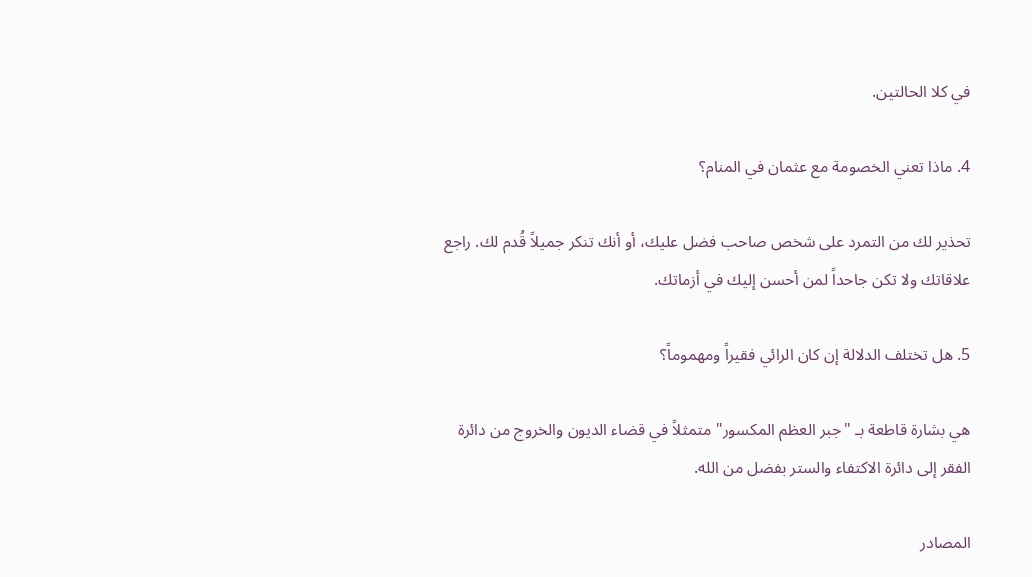في كلا الحالتين.

4. ماذا تعني الخصومة مع عثمان في المنام؟

تحذير لك من التمرد على شخص صاحب فضل عليك، أو أنك تنكر جميلاً قُدم لك. راجع علاقاتك ولا تكن جاحداً لمن أحسن إليك في أزماتك.

5. هل تختلف الدلالة إن كان الرائي فقيراً ومهموماً؟

هي بشارة قاطعة بـ "جبر العظم المكسور" متمثلاً في قضاء الديون والخروج من دائرة الفقر إلى دائرة الاكتفاء والستر بفضل من الله.

المصادر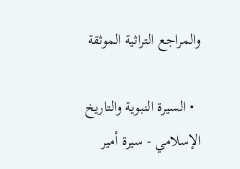والمراجع التراثية الموثقة

  • السيرة النبوية والتاريخ الإسلامي - سيرة أمير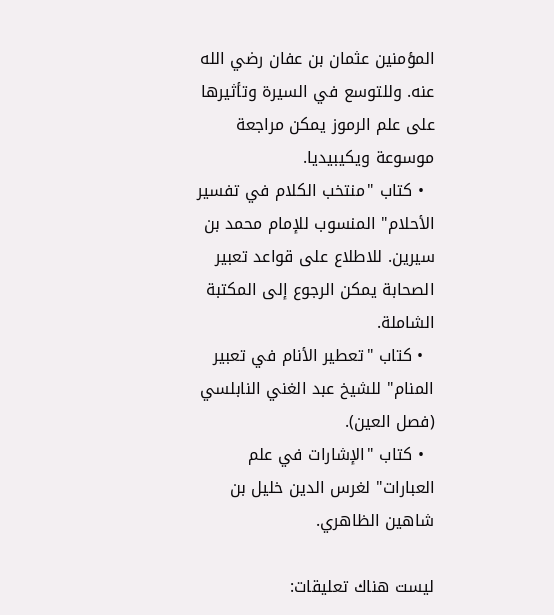المؤمنين عثمان بن عفان رضي الله عنه. وللتوسع في السيرة وتأثيرها على علم الرموز يمكن مراجعة موسوعة ويكيبيديا.
  • كتاب "منتخب الكلام في تفسير الأحلام" المنسوب للإمام محمد بن سيرين. للاطلاع على قواعد تعبير الصحابة يمكن الرجوع إلى المكتبة الشاملة.
  • كتاب "تعطير الأنام في تعبير المنام" للشيخ عبد الغني النابلسي (فصل العين).
  • كتاب "الإشارات في علم العبارات" لغرس الدين خليل بن شاهين الظاهري.

ليست هناك تعليقات: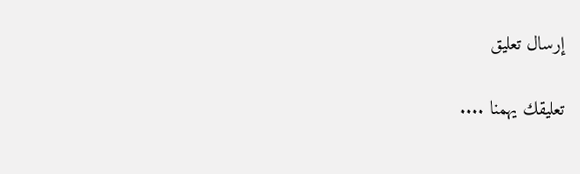إرسال تعليق

تعليقك يهمنا ....